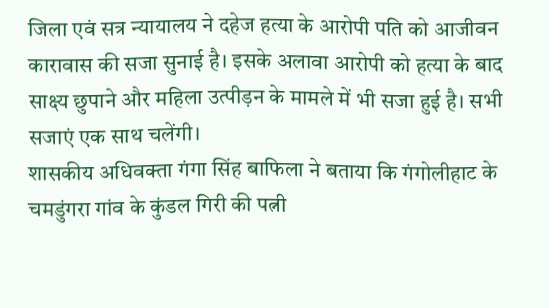जिला एवं सत्र न्यायालय ने दहेज हत्या के आरोपी पति को आजीवन कारावास की सजा सुनाई है। इसके अलावा आरोपी को हत्या के बाद साक्ष्य छुपाने और महिला उत्पीड़न के मामले में भी सजा हुई है। सभी सजाएं एक साथ चलेंगी।
शासकीय अधिवक्ता गंगा सिंह बाफिला ने बताया कि गंगोलीहाट के चमडुंगरा गांव के कुंडल गिरी की पत्नी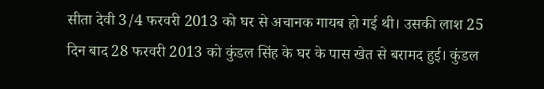सीता देवी 3/4 फरवरी 2013 को घर से अचानक गायब हो गई थी। उसकी लाश 25 दिन बाद 28 फरवरी 2013 को कुंडल सिंह के घर के पास खेत से बरामद हुई। कुंडल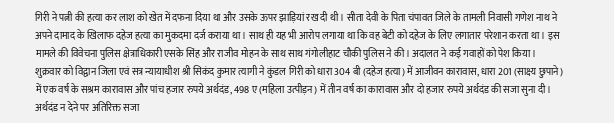गिरी ने पत्नी की हत्या कर लाश को खेत में दफना दिया था और उसके ऊपर झाड़ियां रख दी थी। सीता देवी के पिता चंपावत जिले के तामली निवासी गणेश नाथ ने अपने दामाद के खिलाफ दहेज हत्या का मुकदमा दर्ज कराया था। साथ ही यह भी आरोप लगाया था कि वह बेटी को दहेज के लिए लगातार परेशान करता था। इस मामले की विवेचना पुलिस क्षेत्राधिकारी एसके सिंह और राजीव मोहन के साथ साथ गंगोलीहाट चौकी पुलिस ने की। अदालत ने कई गवाहों को पेश किया।
शुक्रवार को विद्वान जिला एवं सत्र न्यायाधीश श्री सिकंद कुमार त्यागी ने कुंडल गिरी को धारा 304 बी (दहेज हत्या) में आजीवन कारावास, धारा 201 (साक्ष्य छुपाने) में एक वर्ष के सश्रम कारावास और पांच हजार रुपये अर्थदंड, 498 ए (महिला उत्पीड़न) में तीन वर्ष का कारावास और दो हजार रुपये अर्थदंड की सजा सुना दी। अर्थदंड न देने पर अतिरिक्त सजा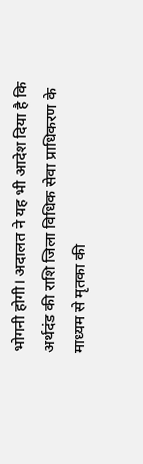भोगनी होगी। अदालत ने यह भी आदेश दिया है कि अर्थदंड की राशि जिला विधिक सेवा प्राधिकरण के माध्यम से मृतका की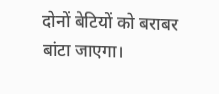दोनों बेटियों को बराबर बांटा जाएगा।